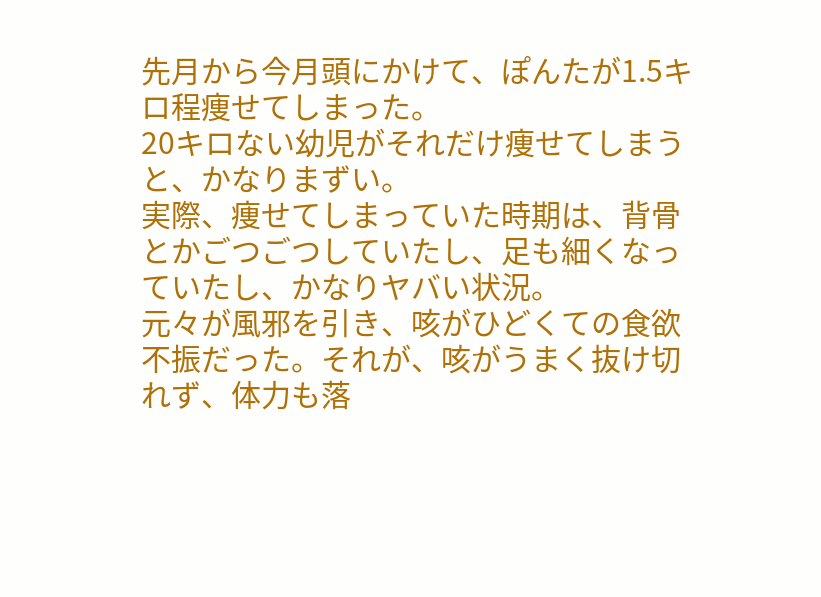先月から今月頭にかけて、ぽんたが1.5キロ程痩せてしまった。
20キロない幼児がそれだけ痩せてしまうと、かなりまずい。
実際、痩せてしまっていた時期は、背骨とかごつごつしていたし、足も細くなっていたし、かなりヤバい状況。
元々が風邪を引き、咳がひどくての食欲不振だった。それが、咳がうまく抜け切れず、体力も落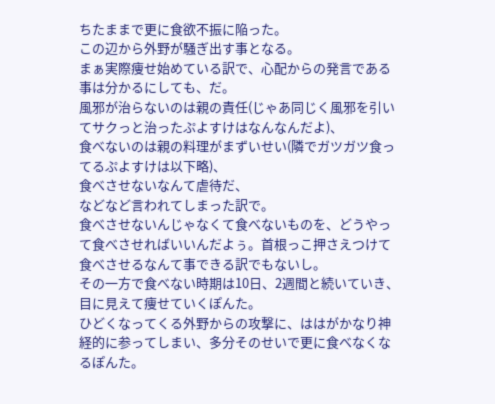ちたままで更に食欲不振に陥った。
この辺から外野が騒ぎ出す事となる。
まぁ実際痩せ始めている訳で、心配からの発言である事は分かるにしても、だ。
風邪が治らないのは親の責任(じゃあ同じく風邪を引いてサクっと治ったぷよすけはなんなんだよ)、
食べないのは親の料理がまずいせい(隣でガツガツ食ってるぷよすけは以下略)、
食べさせないなんて虐待だ、
などなど言われてしまった訳で。
食べさせないんじゃなくて食べないものを、どうやって食べさせればいいんだよぅ。首根っこ押さえつけて食べさせるなんて事できる訳でもないし。
その一方で食べない時期は10日、2週間と続いていき、目に見えて痩せていくぽんた。
ひどくなってくる外野からの攻撃に、ははがかなり神経的に参ってしまい、多分そのせいで更に食べなくなるぽんた。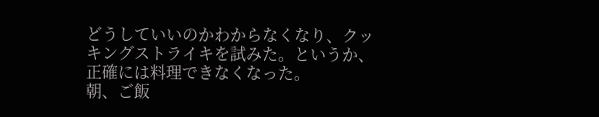どうしていいのかわからなくなり、クッキングストライキを試みた。というか、正確には料理できなくなった。
朝、ご飯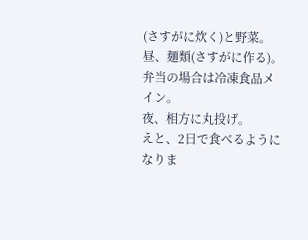(さすがに炊く)と野菜。
昼、麺類(さすがに作る)。弁当の場合は冷凍食品メイン。
夜、相方に丸投げ。
えと、2日で食べるようになりま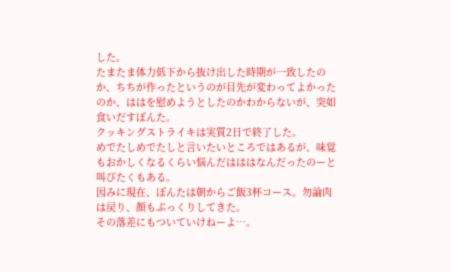した。
たまたま体力低下から抜け出した時期が一致したのか、ちちが作ったというのが目先が変わってよかったのか、ははを慰めようとしたのかわからないが、突如食いだすぽんた。
クッキングストライキは実質2日で終了した。
めでたしめでたしと言いたいところではあるが、味覚もおかしくなるくらい悩んだはははなんだったのーと叫びたくもある。
因みに現在、ぽんたは朝からご飯3杯コース。勿論肉は戻り、顔もぷっくりしてきた。
その落差にもついていけねーよ…。